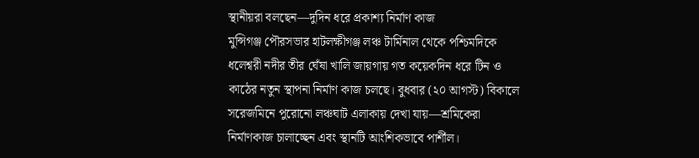স্থানীয়রা বলছেন—দুদিন ধরে প্রকাশ্য নির্মাণ কাজ
মুন্সিগঞ্জ পৌরসভার হাটলক্ষীগঞ্জ লঞ্চ টার্মিনাল থেকে পশ্চিমদিকে ধলেশ্বরী নদীর তীর ঘেঁষা খালি জায়গায় গত কয়েকদিন ধরে টিন ও কাঠের নতুন স্থাপনা নির্মাণ কাজ চলছে। বুধবার (২০ আগস্ট) বিকালে সরেজমিনে পুরোনো লঞ্চঘাট এলাকায় দেখা যায়—শ্রমিকেরা নির্মাণকাজ চালাচ্ছেন এবং স্থানটি আংশিকভাবে পার্শীল।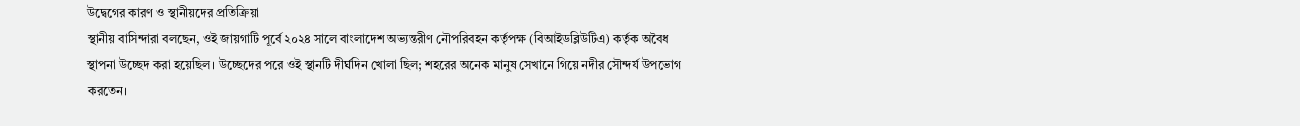উদ্বেগের কারণ ও স্থানীয়দের প্রতিক্রিয়া
স্থানীয় বাসিন্দারা বলছেন, ওই জায়গাটি পূর্বে ২০২৪ সালে বাংলাদেশ অভ্যন্তরীণ নৌপরিবহন কর্তৃপক্ষ (বিআইডব্লিউটিএ) কর্তৃক অবৈধ স্থাপনা উচ্ছেদ করা হয়েছিল। উচ্ছেদের পরে ওই স্থানটি দীর্ঘদিন খোলা ছিল; শহরের অনেক মানুষ সেখানে গিয়ে নদীর সৌন্দর্য উপভোগ করতেন।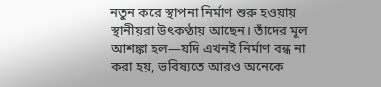নতুন করে স্থাপনা নির্মাণ শুরু হওয়ায় স্থানীয়রা উৎকণ্ঠায় আছেন। তাঁদের মূল আশঙ্কা হল—যদি এখনই নির্মাণ বন্ধ না করা হয়, ভবিষ্যতে আরও অনেকে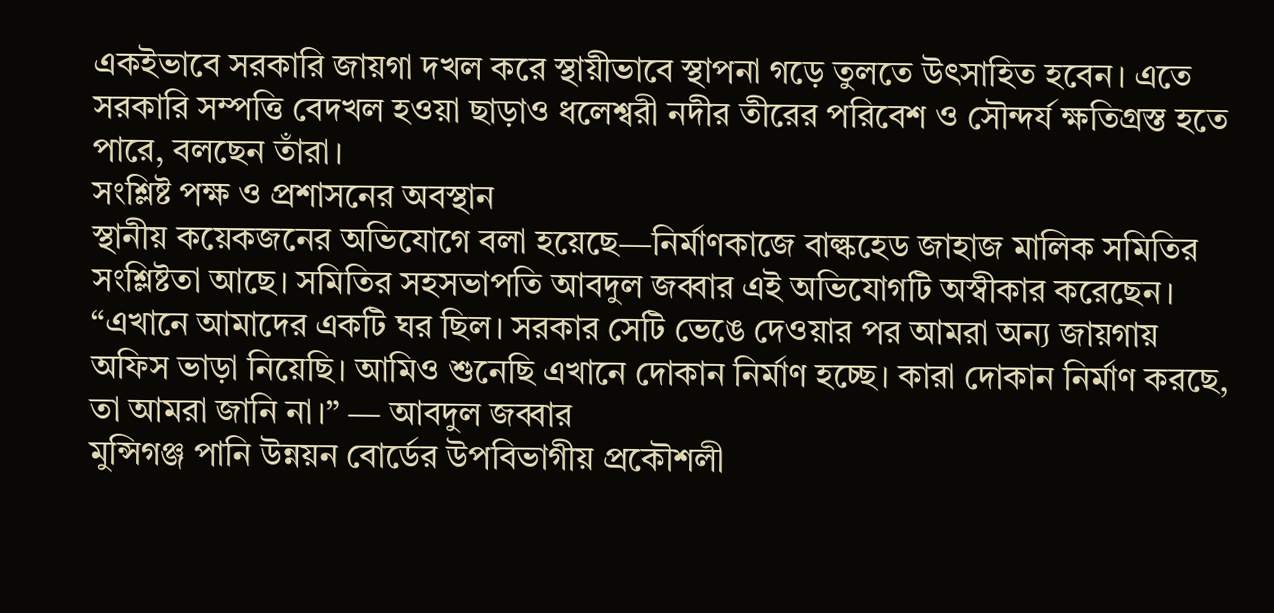একইভাবে সরকারি জায়গা দখল করে স্থায়ীভাবে স্থাপনা গড়ে তুলতে উৎসাহিত হবেন। এতে সরকারি সম্পত্তি বেদখল হওয়া ছাড়াও ধলেশ্বরী নদীর তীরের পরিবেশ ও সৌন্দর্য ক্ষতিগ্রস্ত হতে পারে, বলছেন তাঁরা।
সংশ্লিষ্ট পক্ষ ও প্রশাসনের অবস্থান
স্থানীয় কয়েকজনের অভিযোগে বলা হয়েছে—নির্মাণকাজে বাল্কহেড জাহাজ মালিক সমিতির সংশ্লিষ্টতা আছে। সমিতির সহসভাপতি আবদুল জব্বার এই অভিযোগটি অস্বীকার করেছেন।
“এখানে আমাদের একটি ঘর ছিল। সরকার সেটি ভেঙে দেওয়ার পর আমরা অন্য জায়গায় অফিস ভাড়া নিয়েছি। আমিও শুনেছি এখানে দোকান নির্মাণ হচ্ছে। কারা দোকান নির্মাণ করছে, তা আমরা জানি না।” — আবদুল জব্বার
মুন্সিগঞ্জ পানি উন্নয়ন বোর্ডের উপবিভাগীয় প্রকৌশলী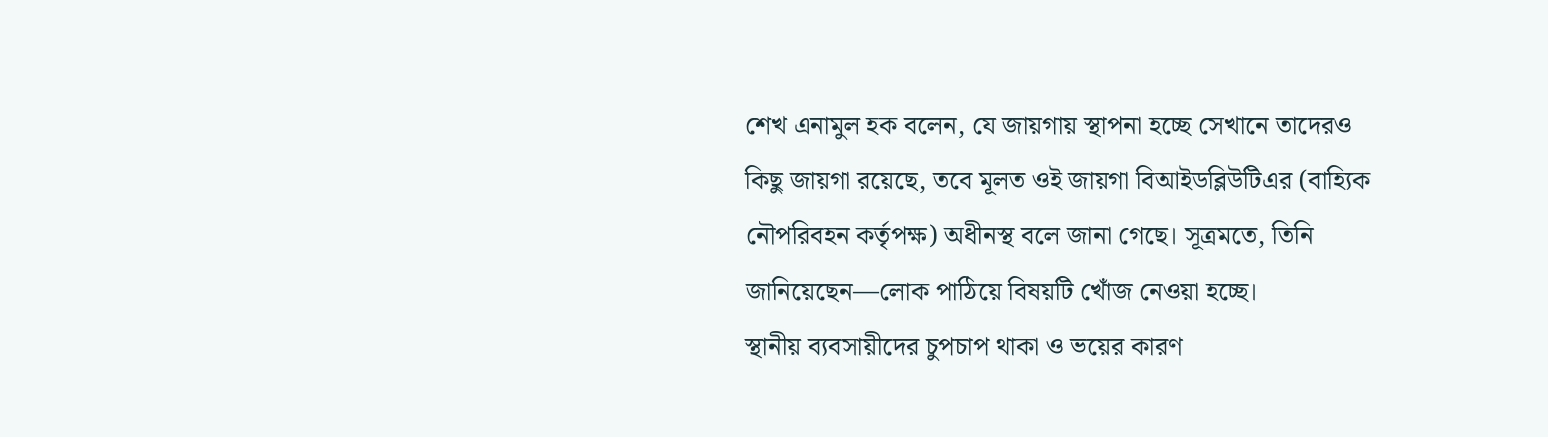শেখ এনামুল হক বলেন, যে জায়গায় স্থাপনা হচ্ছে সেখানে তাদেরও কিছু জায়গা রয়েছে, তবে মূলত ওই জায়গা বিআইডব্লিউটিএর (বাহ্যিক নৌপরিবহন কর্তৃপক্ষ) অধীনস্থ বলে জানা গেছে। সূত্রমতে, তিনি জানিয়েছেন—লোক পাঠিয়ে বিষয়টি খোঁজ নেওয়া হচ্ছে।
স্থানীয় ব্যবসায়ীদের চুপচাপ থাকা ও ভয়ের কারণ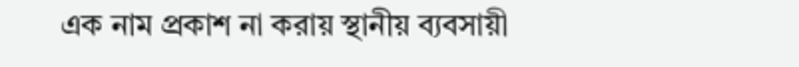এক নাম প্রকাশ না করায় স্থানীয় ব্যবসায়ী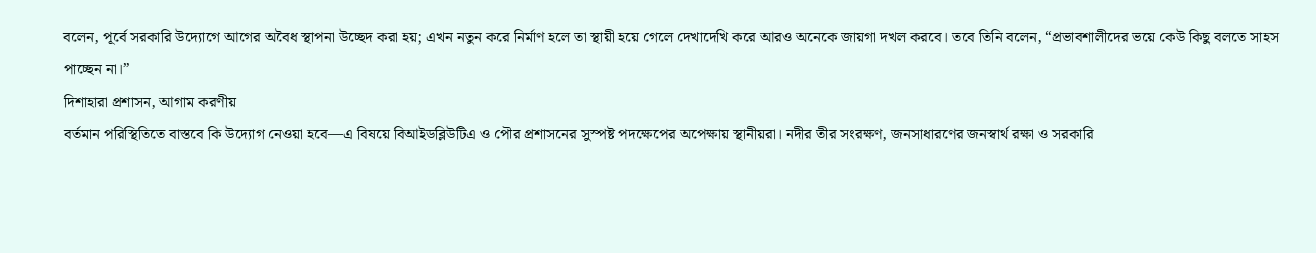বলেন, পূর্বে সরকারি উদ্যোগে আগের অবৈধ স্থাপনা উচ্ছেদ করা হয়; এখন নতুন করে নির্মাণ হলে তা স্থায়ী হয়ে গেলে দেখাদেখি করে আরও অনেকে জায়গা দখল করবে। তবে তিনি বলেন, “প্রভাবশালীদের ভয়ে কেউ কিছু বলতে সাহস পাচ্ছেন না।”
দিশাহারা প্রশাসন, আগাম করণীয়
বর্তমান পরিস্থিতিতে বাস্তবে কি উদ্যোগ নেওয়া হবে—এ বিষয়ে বিআইডব্লিউটিএ ও পৌর প্রশাসনের সুস্পষ্ট পদক্ষেপের অপেক্ষায় স্থানীয়রা। নদীর তীর সংরক্ষণ, জনসাধারণের জনস্বার্থ রক্ষা ও সরকারি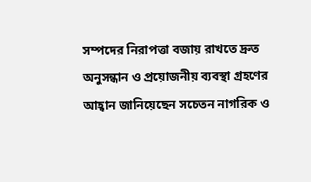সম্পদের নিরাপত্তা বজায় রাখতে দ্রুত অনুসন্ধান ও প্রয়োজনীয় ব্যবস্থা গ্রহণের আহ্বান জানিয়েছেন সচেতন নাগরিক ও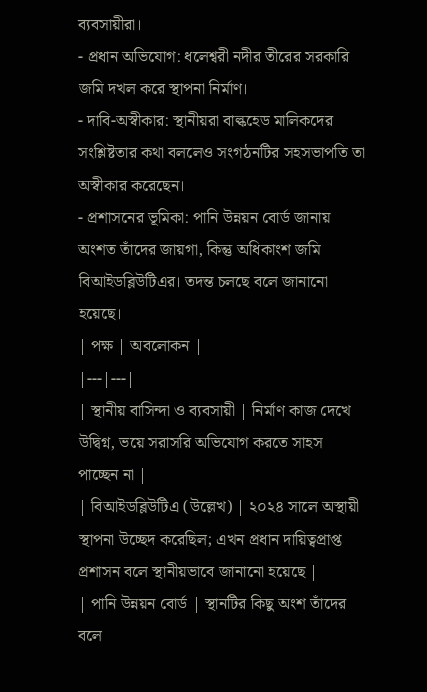ব্যবসায়ীরা।
- প্রধান অভিযোগ: ধলেশ্বরী নদীর তীরের সরকারি জমি দখল করে স্থাপনা নির্মাণ।
- দাবি-অস্বীকার: স্থানীয়রা বাল্কহেড মালিকদের সংশ্লিষ্টতার কথা বললেও সংগঠনটির সহসভাপতি তা অস্বীকার করেছেন।
- প্রশাসনের ভূমিকা: পানি উন্নয়ন বোর্ড জানায় অংশত তাঁদের জায়গা, কিন্তু অধিকাংশ জমি বিআইডব্লিউটিএর। তদন্ত চলছে বলে জানানো হয়েছে।
| পক্ষ | অবলোকন |
|---|---|
| স্থানীয় বাসিন্দা ও ব্যবসায়ী | নির্মাণ কাজ দেখে উদ্বিগ্ন, ভয়ে সরাসরি অভিযোগ করতে সাহস পাচ্ছেন না |
| বিআইডব্লিউটিএ (উল্লেখ) | ২০২৪ সালে অস্থায়ী স্থাপনা উচ্ছেদ করেছিল; এখন প্রধান দায়িত্বপ্রাপ্ত প্রশাসন বলে স্থানীয়ভাবে জানানো হয়েছে |
| পানি উন্নয়ন বোর্ড | স্থানটির কিছু অংশ তাঁদের বলে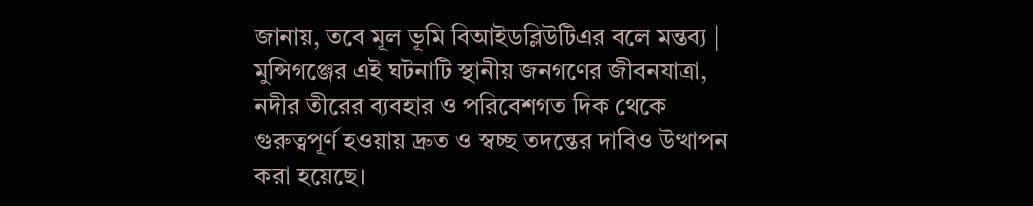জানায়, তবে মূল ভূমি বিআইডব্লিউটিএর বলে মন্তব্য |
মুন্সিগঞ্জের এই ঘটনাটি স্থানীয় জনগণের জীবনযাত্রা, নদীর তীরের ব্যবহার ও পরিবেশগত দিক থেকে গুরুত্বপূর্ণ হওয়ায় দ্রুত ও স্বচ্ছ তদন্তের দাবিও উত্থাপন করা হয়েছে।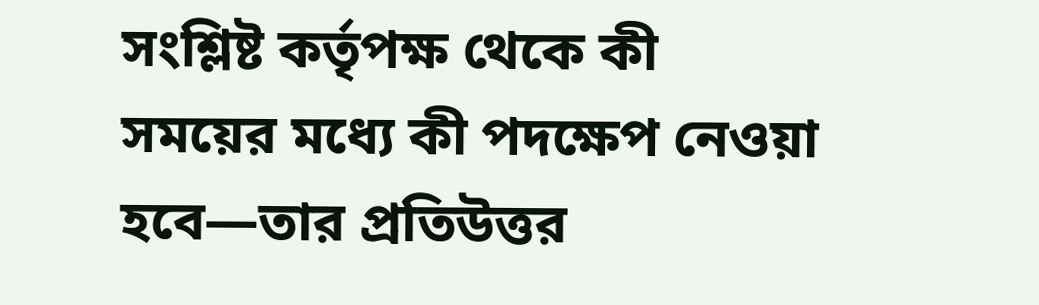সংশ্লিষ্ট কর্তৃপক্ষ থেকে কী সময়ের মধ্যে কী পদক্ষেপ নেওয়া হবে—তার প্রতিউত্তর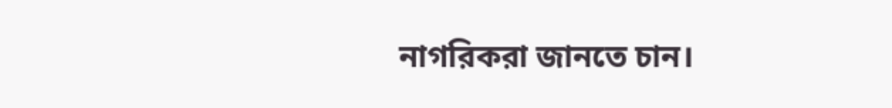নাগরিকরা জানতে চান।